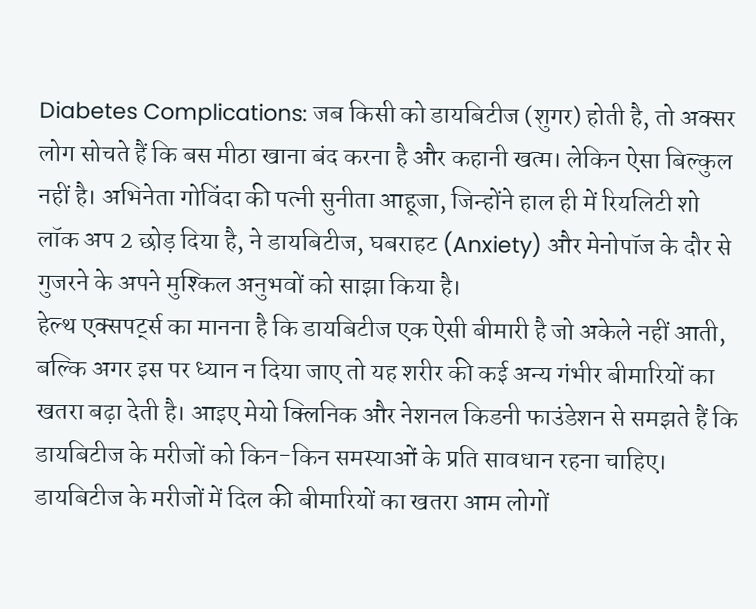Diabetes Complications: जब किसी को डायबिटीज (शुगर) होती है, तो अक्सर लोग सोचते हैं कि बस मीठा खाना बंद करना है और कहानी खत्म। लेकिन ऐसा बिल्कुल नहीं है। अभिनेता गोविंदा की पत्नी सुनीता आहूजा, जिन्होंने हाल ही में रियलिटी शो लॉक अप 2 छोड़ दिया है, ने डायबिटीज, घबराहट (Anxiety) और मेनोपॉज के दौर से गुजरने के अपने मुश्किल अनुभवों को साझा किया है।
हेल्थ एक्सपर्ट्स का मानना है कि डायबिटीज एक ऐसी बीमारी है जो अकेले नहीं आती, बल्कि अगर इस पर ध्यान न दिया जाए तो यह शरीर की कई अन्य गंभीर बीमारियों का खतरा बढ़ा देती है। आइए मेयो क्लिनिक और नेशनल किडनी फाउंडेशन से समझते हैं कि डायबिटीज के मरीजों को किन-किन समस्याओं के प्रति सावधान रहना चाहिए।
डायबिटीज के मरीजों में दिल की बीमारियों का खतरा आम लोगों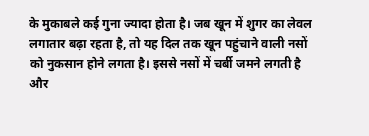के मुकाबले कई गुना ज्यादा होता है। जब खून में शुगर का लेवल लगातार बढ़ा रहता है, तो यह दिल तक खून पहुंचाने वाली नसों को नुकसान होने लगता है। इससे नसों में चर्बी जमने लगती है और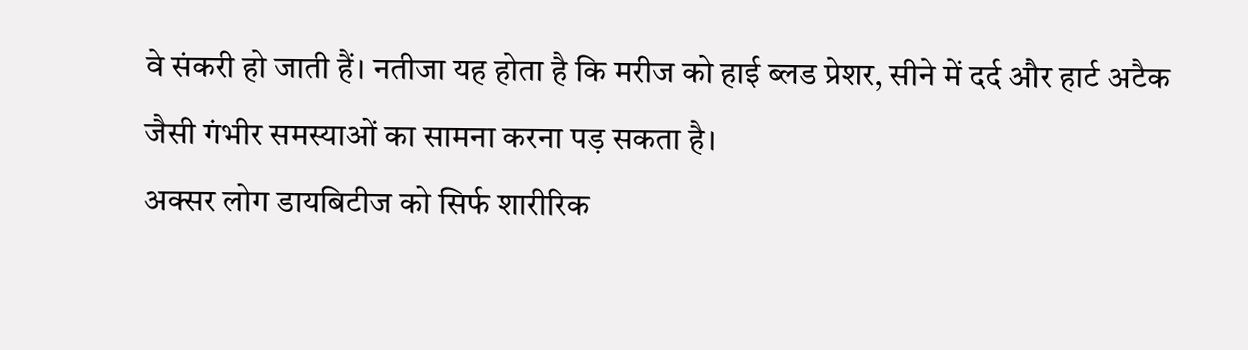वे संकरी हो जाती हैं। नतीजा यह होता है कि मरीज को हाई ब्लड प्रेशर, सीने में दर्द और हार्ट अटैक जैसी गंभीर समस्याओं का सामना करना पड़ सकता है।
अक्सर लोग डायबिटीज को सिर्फ शारीरिक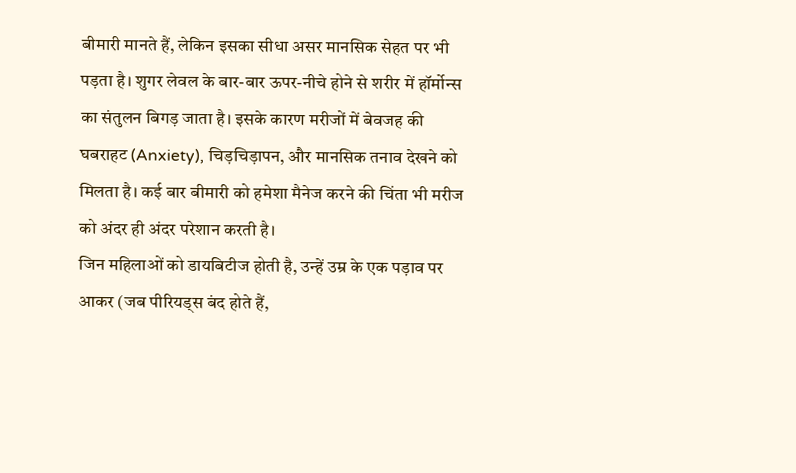बीमारी मानते हैं, लेकिन इसका सीधा असर मानसिक सेहत पर भी पड़ता है। शुगर लेवल के बार-बार ऊपर-नीचे होने से शरीर में हॉर्मोन्स का संतुलन बिगड़ जाता है। इसके कारण मरीजों में बेवजह की घबराहट (Anxiety), चिड़चिड़ापन, और मानसिक तनाव देखने को मिलता है। कई बार बीमारी को हमेशा मैनेज करने की चिंता भी मरीज को अंदर ही अंदर परेशान करती है।
जिन महिलाओं को डायबिटीज होती है, उन्हें उम्र के एक पड़ाव पर आकर (जब पीरियड्स बंद होते हैं,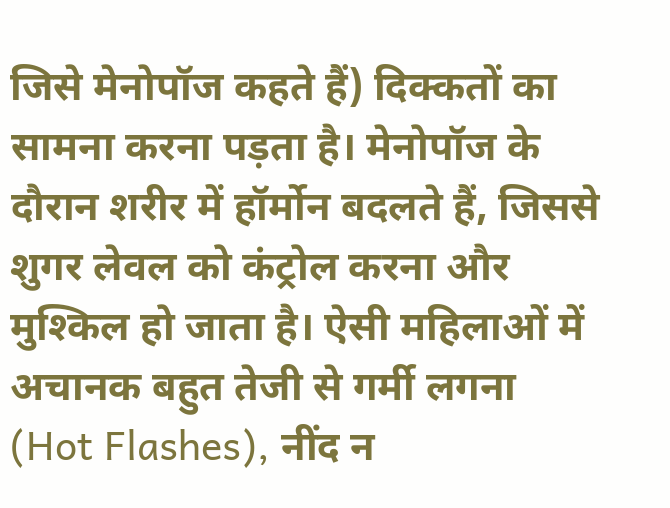जिसे मेनोपॉज कहते हैं) दिक्कतों का सामना करना पड़ता है। मेनोपॉज के दौरान शरीर में हॉर्मोन बदलते हैं, जिससे शुगर लेवल को कंट्रोल करना और मुश्किल हो जाता है। ऐसी महिलाओं में अचानक बहुत तेजी से गर्मी लगना (Hot Flashes), नींद न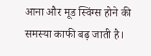आना और मूड स्विंग्स होने की समस्या काफी बढ़ जाती है।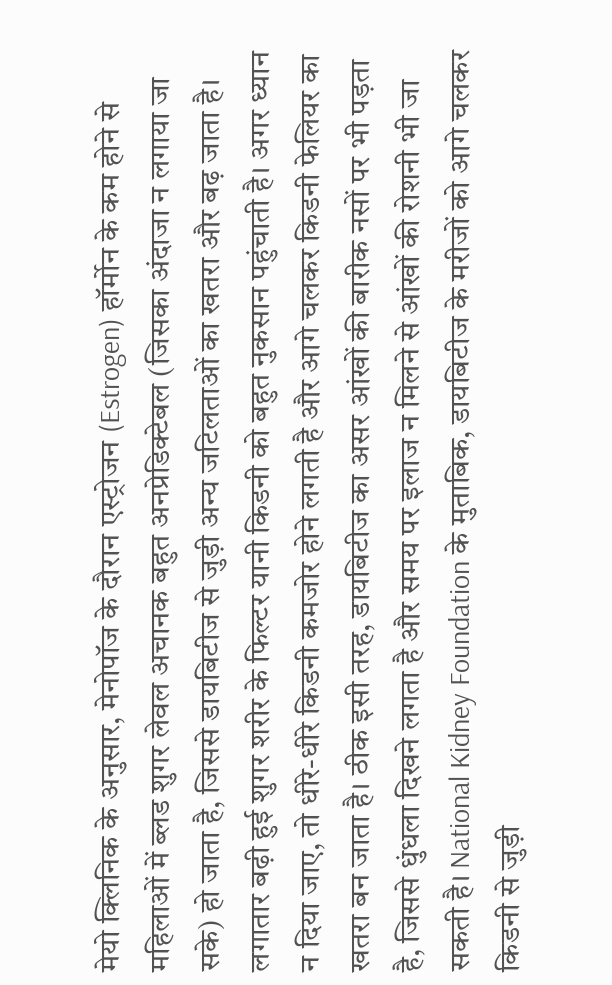मेयो क्लिनिक के अनुसार, मेनोपॉज के दौरान एस्ट्रोजन (Estrogen) हॉर्मोन के कम होने से महिलाओं में ब्लड शुगर लेवल अचानक बहुत अनप्रेडिक्टेबल (जिसका अंदाजा न लगाया जा सके) हो जाता है, जिससे डायबिटीज से जुड़ी अन्य जटिलताओं का खतरा और बढ़ जाता है।
लगातार बढ़ी हुई शुगर शरीर के फिल्टर यानी किडनी को बहुत नुकसान पहुंचाती है। अगर ध्यान न दिया जाए, तो धीरे-धीरे किडनी कमजोर होने लगती है और आगे चलकर किडनी फेलियर का खतरा बन जाता है। ठीक इसी तरह, डायबिटीज का असर आंखों की बारीक नसों पर भी पड़ता है, जिससे धुंधला दिखने लगता है और समय पर इलाज न मिलने से आंखों की रोशनी भी जा सकती है। National Kidney Foundation के मुताबिक, डायबिटीज के मरीजों को आगे चलकर किडनी से जुड़ी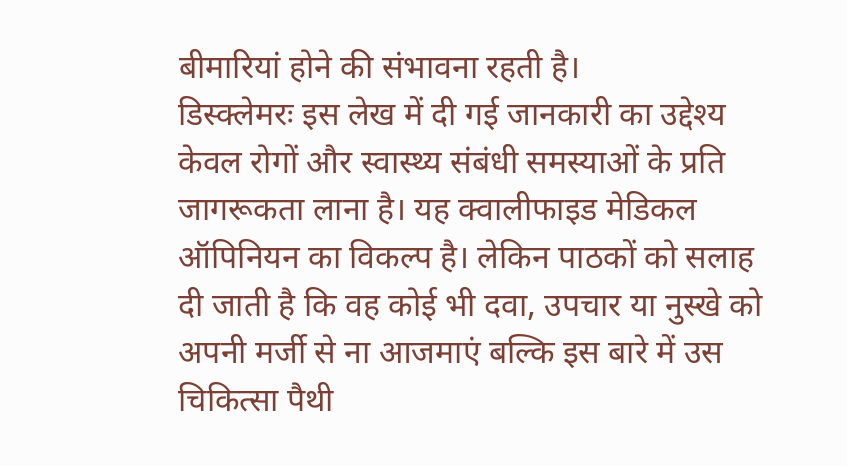बीमारियां होने की संभावना रहती है।
डिस्क्लेमरः इस लेख में दी गई जानकारी का उद्देश्य केवल रोगों और स्वास्थ्य संबंधी समस्याओं के प्रति जागरूकता लाना है। यह क्वालीफाइड मेडिकल ऑपिनियन का विकल्प है। लेकिन पाठकों को सलाह दी जाती है कि वह कोई भी दवा, उपचार या नुस्खे को अपनी मर्जी से ना आजमाएं बल्कि इस बारे में उस चिकित्सा पैथी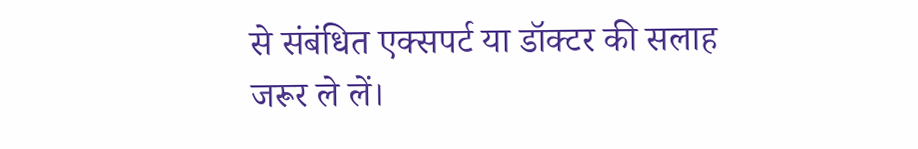से संबंधित एक्सपर्ट या डॉक्टर की सलाह जरूर ले लें।